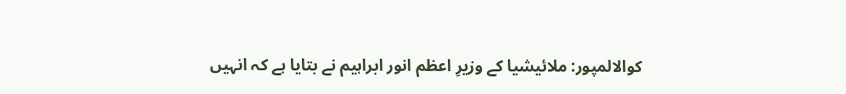کوالالمپور: ملائیشیا کے وزیرِ اعظم انور ابراہیم نے بتایا ہے کہ انہیں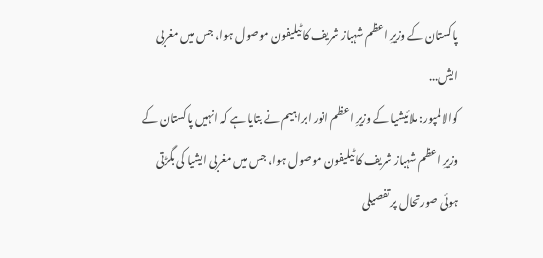پاکستان کے وزیرِ اعظم شہباز شریف کا ٹیلیفون موصول ہوا، جس میں مغربی ایش...
کوالالمپور: ملائیشیا کے وزیرِ اعظم انور ابراہیم نے بتایا ہے کہ انہیں پاکستان کے وزیرِ اعظم شہباز شریف کا ٹیلیفون موصول ہوا، جس میں مغربی ایشیا کی بگڑتی ہوئی صورتحال پر تفصیلی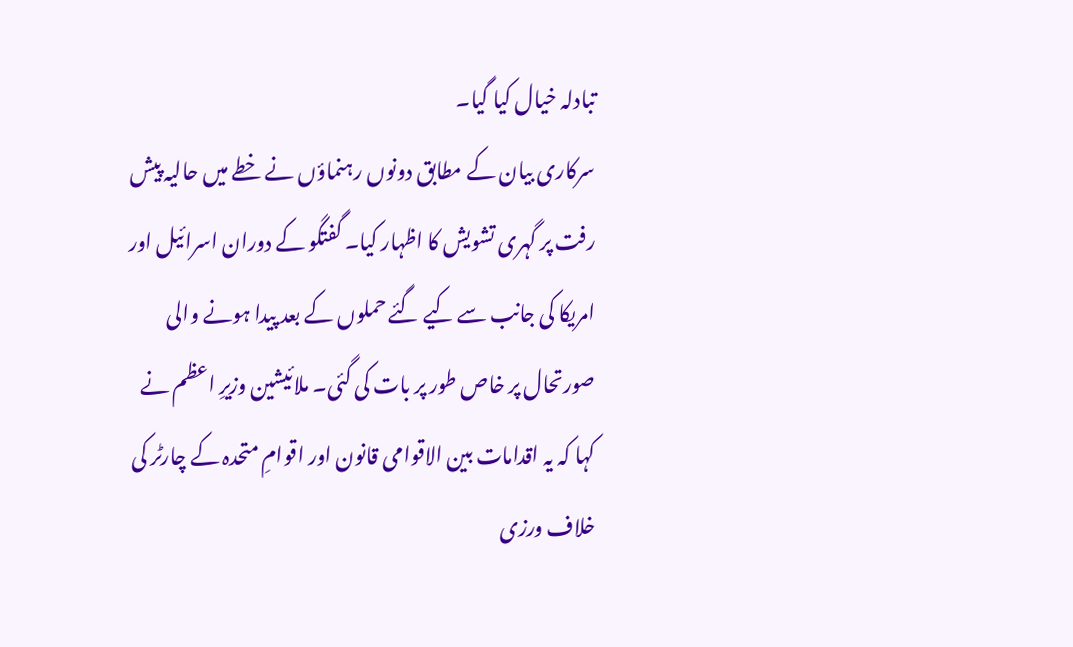تبادلہ خیال کیا گیا۔
سرکاری بیان کے مطابق دونوں رہنماؤں نے خطے میں حالیہ پیش رفت پر گہری تشویش کا اظہار کیا۔ گفتگو کے دوران اسرائیل اور امریکا کی جانب سے کیے گئے حملوں کے بعد پیدا ہونے والی صورتحال پر خاص طور پر بات کی گئی۔ ملائیشین وزیرِ اعظم نے کہا کہ یہ اقدامات بین الاقوامی قانون اور اقوامِ متحدہ کے چارٹر کی خلاف ورزی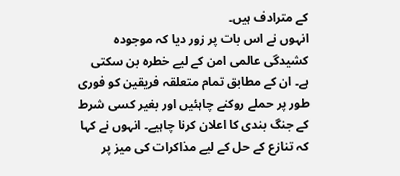کے مترادف ہیں۔
انہوں نے اس بات پر زور دیا کہ موجودہ کشیدگی عالمی امن کے لیے خطرہ بن سکتی ہے۔ ان کے مطابق تمام متعلقہ فریقین کو فوری طور پر حملے روکنے چاہئیں اور بغیر کسی شرط کے جنگ بندی کا اعلان کرنا چاہیے۔ انہوں نے کہا کہ تنازع کے حل کے لیے مذاکرات کی میز پر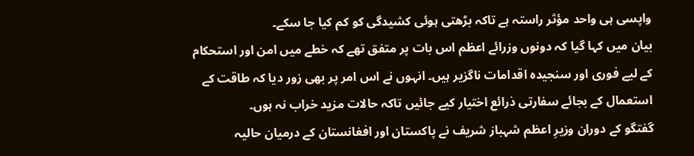واپسی ہی واحد مؤثر راستہ ہے تاکہ بڑھتی ہوئی کشیدگی کو کم کیا جا سکے۔
بیان میں کہا گیا کہ دونوں وزرائے اعظم اس بات پر متفق تھے کہ خطے میں امن اور استحکام کے لیے فوری اور سنجیدہ اقدامات ناگزیر ہیں۔ انہوں نے اس امر پر بھی زور دیا کہ طاقت کے استعمال کے بجائے سفارتی ذرائع اختیار کیے جائیں تاکہ حالات مزید خراب نہ ہوں۔
گفتگو کے دوران وزیرِ اعظم شہباز شریف نے پاکستان اور افغانستان کے درمیان حالیہ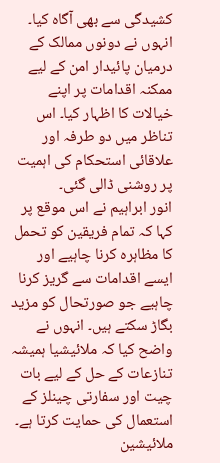کشیدگی سے بھی آگاہ کیا۔ انہوں نے دونوں ممالک کے درمیان پائیدار امن کے لیے ممکنہ اقدامات پر اپنے خیالات کا اظہار کیا۔ اس تناظر میں دو طرفہ اور علاقائی استحکام کی اہمیت پر روشنی ڈالی گئی۔
انور ابراہیم نے اس موقع پر کہا کہ تمام فریقین کو تحمل کا مظاہرہ کرنا چاہیے اور ایسے اقدامات سے گریز کرنا چاہیے جو صورتحال کو مزید بگاڑ سکتے ہیں۔ انہوں نے واضح کیا کہ ملائیشیا ہمیشہ تنازعات کے حل کے لیے بات چیت اور سفارتی چینلز کے استعمال کی حمایت کرتا ہے۔
ملائیشین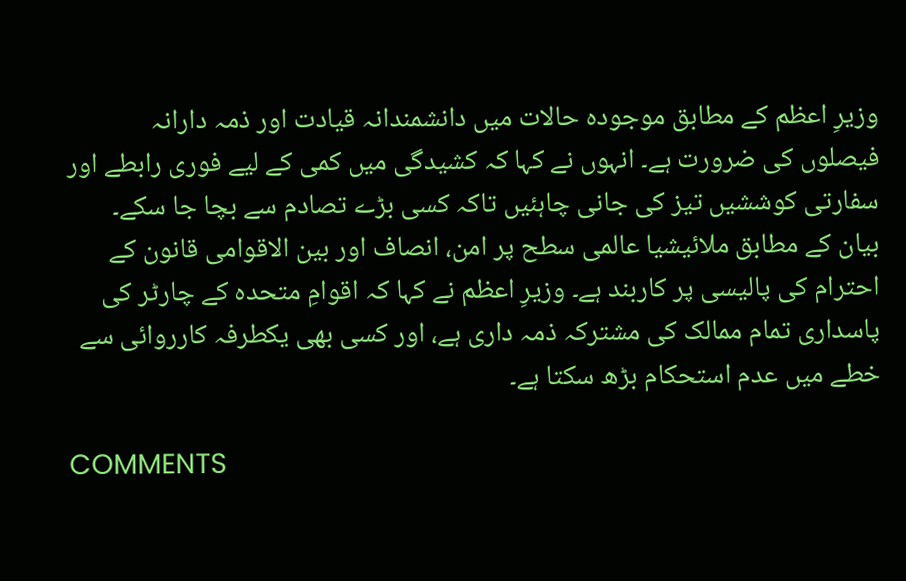وزیرِ اعظم کے مطابق موجودہ حالات میں دانشمندانہ قیادت اور ذمہ دارانہ فیصلوں کی ضرورت ہے۔ انہوں نے کہا کہ کشیدگی میں کمی کے لیے فوری رابطے اور سفارتی کوششیں تیز کی جانی چاہئیں تاکہ کسی بڑے تصادم سے بچا جا سکے۔
بیان کے مطابق ملائیشیا عالمی سطح پر امن، انصاف اور بین الاقوامی قانون کے احترام کی پالیسی پر کاربند ہے۔ وزیرِ اعظم نے کہا کہ اقوامِ متحدہ کے چارٹر کی پاسداری تمام ممالک کی مشترکہ ذمہ داری ہے، اور کسی بھی یکطرفہ کارروائی سے خطے میں عدم استحکام بڑھ سکتا ہے۔

COMMENTS